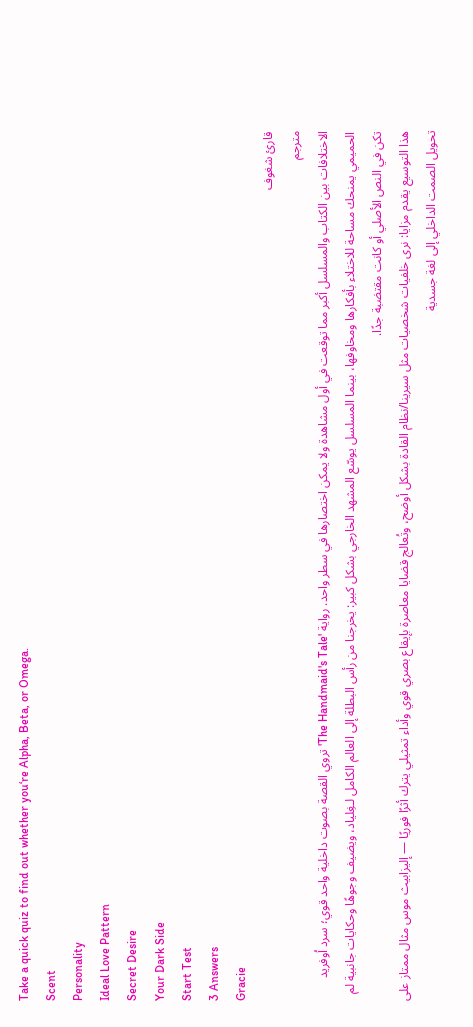Take a quick quiz to find out whether you‘re Alpha, Beta, or Omega.
Scent
Personality
Ideal Love Pattern
Secret Desire
Your Dark Side
Start Test
3 Answers
Gracie
قارئ شغوف
مترجم
الاختلافات بين الكتاب والمسلسل أكبر مما توقعت في أول مشاهدة ولا يمكن اختصارها في سطر واحد. رواية 'The Handmaid's Tale' تروي القصة بصوت داخلية واحد قوي؛ سرد اُوفريد الحميمي يمنحك مساحة للاختلاء بأفكارها ومخاوفها، بينما المسلسل يوسّع المشهد الخارجي بشكل كبير: يخرجنا من رأس البطلة إلى العالم الكامل لـغِلياد، ويضيف وجوهًا وحكايات جانبية لم تكن في النص الأصلي أو كانت مقتضبة جدًا.
هذا التوسيع يقدم مزايا: نرى خلفيات شخصيات مثل سيرينا/نظام القادة بشكل أوضح، وتُعالج قضايا معاصرة بإيقاع بصري قوي وأداء تمثيلي يترك أثرًا فوريًا — إليزابيث موس مثال ممتاز على تحويل الصمت الداخلي إلى لغة جسدية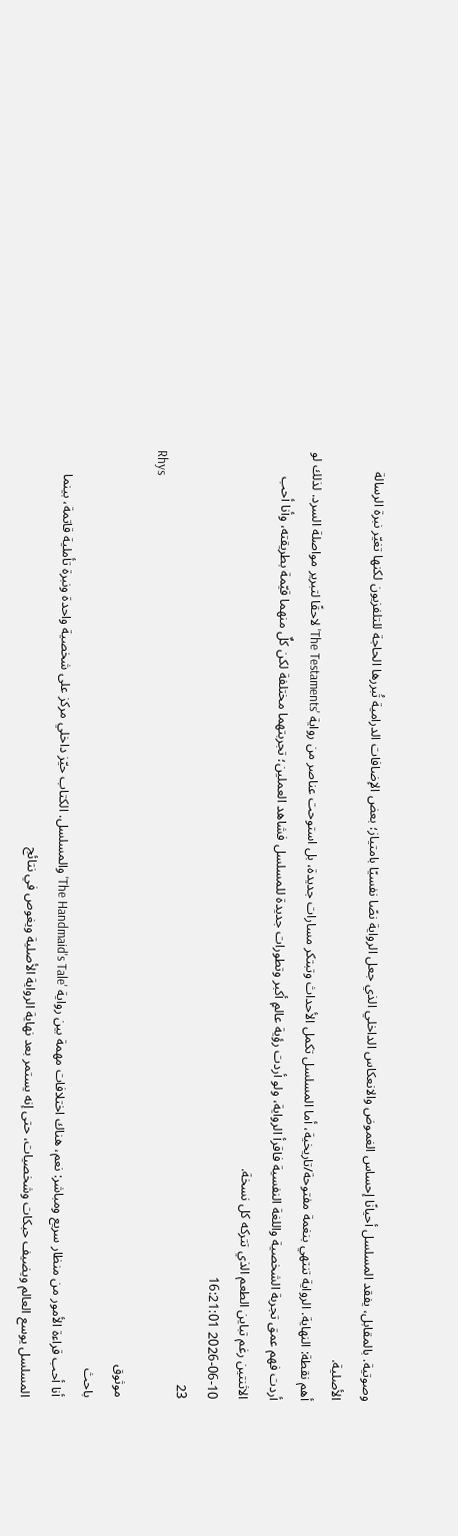وصوتية. بالمقابل، يفقد المسلسل أحيانًا إحساس الغموض والانعكاس الداخلي الذي جعل الرواية نصًا نفسيًا بامتياز؛ بعض الإضافات الدرامية تُبررها الحاجة للتلفزيون لكنها تغيّر نبرة الرسالة الأصلية.
أهم نقطة: النهاية. الرواية تنتهي بنغمة مفتوحة/تاريخية، أما المسلسل تكمل الأحداث وتبتكر مسارات جديدة، بل استوحت عناصر من رواية 'The Testaments' لاحقًا لتبرير مواصلة السرد. لذلك لو أردت فهم عمق تجربة الشخصية واللغة النفسية فاقرأ الرواية، ولو أردت رؤية عالمٍ أكبر وتطورات جديدة للمسلسل فشاهد العملين؛ تجربتهما مختلفة لكن كلٌ منهما قيّمة بطريقته، وأنا أحب الاثنتين رغم تباين الطعم الذي تتركه كل نسخة.
2026-06-10 16:21:01
23
Rhys
موثوق
باحث
أنا أحب قراءة الأمور من منظار سريع ومباشر: نعم، هناك اختلافات مهمة بين رواية 'The Handmaid's Tale' والمسلسل. الكتاب حيّز داخلي مركز على شخصية واحدة ونبرة تأملية قاتمة، بينما المسلسل يوسع العالم ويضيف حبكات وشخصيات، حتى إنه يستمر بعد نهاية الرواية الأصلية ويغوص في نتائج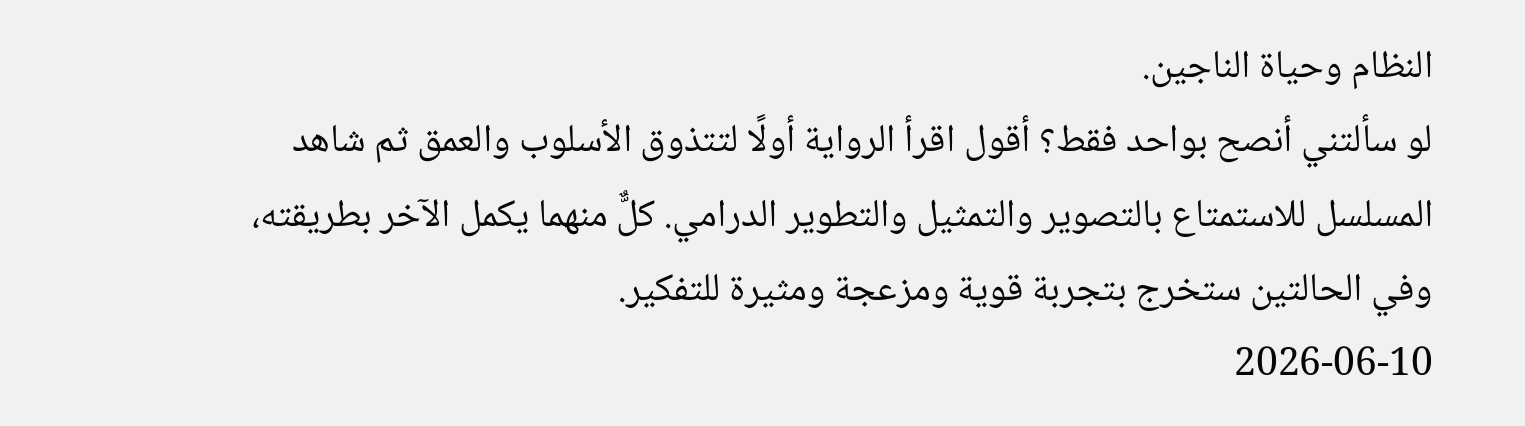النظام وحياة الناجين.
لو سألتني أنصح بواحد فقط؟ أقول اقرأ الرواية أولًا لتتذوق الأسلوب والعمق ثم شاهد المسلسل للاستمتاع بالتصوير والتمثيل والتطوير الدرامي. كلٌّ منهما يكمل الآخر بطريقته، وفي الحالتين ستخرج بتجربة قوية ومزعجة ومثيرة للتفكير.
2026-06-10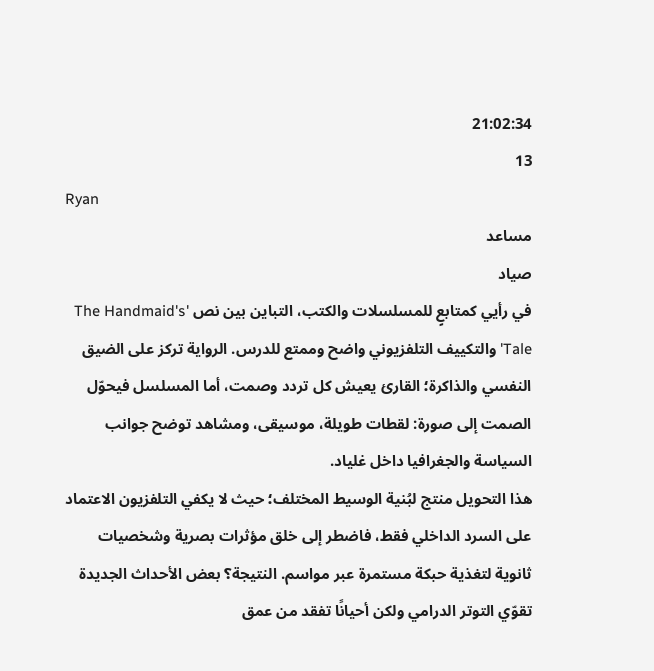21:02:34
13
Ryan
مساعد
صياد
في رأيي كمتابعٍ للمسلسلات والكتب، التباين بين نص 'The Handmaid's Tale' والتكييف التلفزيوني واضح وممتع للدرس. الرواية تركز على الضيق النفسي والذاكرة؛ القارئ يعيش كل تردد وصمت، أما المسلسل فيحوّل الصمت إلى صورة: لقطات طويلة، موسيقى، ومشاهد توضح جوانب السياسة والجغرافيا داخل غلياد.
هذا التحويل منتج لبُنية الوسيط المختلف؛ حيث لا يكفي التلفزيون الاعتماد على السرد الداخلي فقط، فاضطر إلى خلق مؤثرات بصرية وشخصيات ثانوية لتغذية حبكة مستمرة عبر مواسم. النتيجة؟ بعض الأحداث الجديدة تقوّي التوتر الدرامي ولكن أحيانًا تفقد من عمق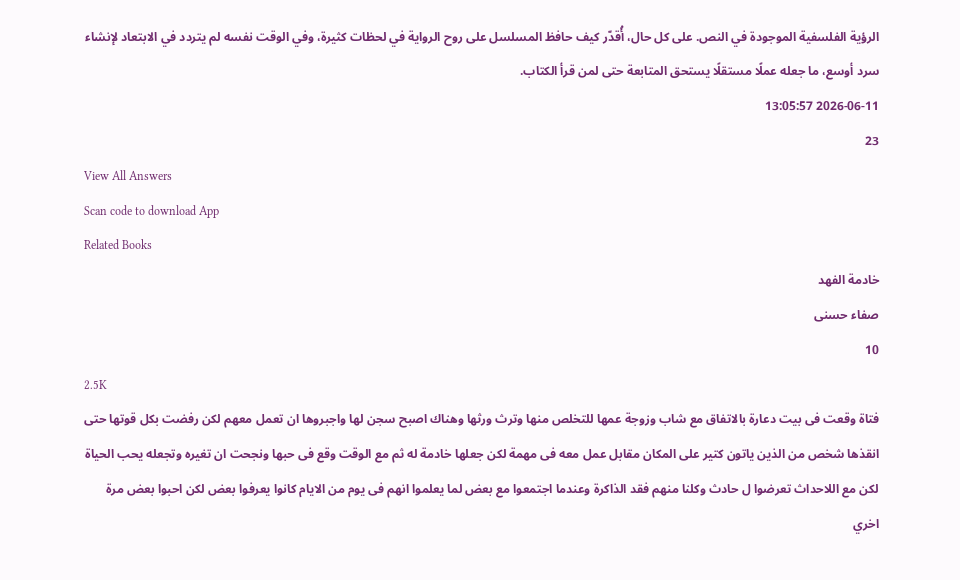الرؤية الفلسفية الموجودة في النص. على كل حال، أُقدّر كيف حافظ المسلسل على روح الرواية في لحظات كثيرة، وفي الوقت نفسه لم يتردد في الابتعاد لإنشاء سرد أوسع، ما جعله عملًا مستقلًا يستحق المتابعة حتى لمن قرأ الكتاب.
2026-06-11 13:05:57
23
View All Answers
Scan code to download App
Related Books
خادمة الفهد
صفاء حسنى
10
2.5K
فتاة وقعت فى بيت دعارة بالاتفاق مع شاب وزوجة عمها للتخلص منها وترث ورثها وهناك اصبح سجن لها واجبروها ان تعمل معهم لكن رفضت بكل قوتها حتى انقذها شخص من الذين ياتون كتير على المكان مقابل عمل معه فى مهمة لكن جعلها خادمة له ثم مع الوقت وقع فى حبها ونجحت ان تغيره وتجعله يحب الحياة لكن مع اللاحداث تعرضوا ل حادث وكلنا منهم فقد الذاكرة وعندما اجتمعوا مع بعض لما يعلموا انهم فى يوم من الايام كانوا يعرفوا بعض لكن احبوا بعض مرة اخري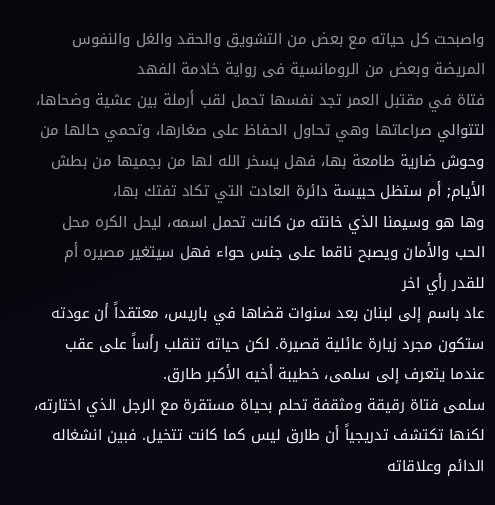واصبحت كل حياته مع بعض من التشويق والحقد والغل والنفوس المريضة وبعض من الرومانسية فى رواية خادمة الفهد
فتاة في مقتبل العمر تجد نفسها تحمل لقب أرملة بين عشية وضحاها، لتتوالي صراعاتها وهي تحاول الحفاظ على صغارها، وتحمي حالها من وحوش ضارية طامعة بها، فهل يسخر الله لها من بجميها من بطش الأيام; أم ستظل حبيسة دائرة العادت التي تكاد تفتك بها،
وها هو وسيمنا الذي خانته من كانت تحمل اسمه، ليحل الكره محل الحب والأمان ويصبح ناقما على جنس حواء فهل سيتغير مصيره أم للقدر رأي اخر
عاد باسم إلى لبنان بعد سنوات قضاها في باريس، معتقداً أن عودته ستكون مجرد زيارة عائلية قصيرة. لكن حياته تنقلب رأساً على عقب عندما يتعرف إلى سلمى، خطيبة أخيه الأكبر طارق.
سلمى فتاة رقيقة ومثقفة تحلم بحياة مستقرة مع الرجل الذي اختارته، لكنها تكتشف تدريجياً أن طارق ليس كما كانت تتخيل. فبين انشغاله الدائم وعلاقاته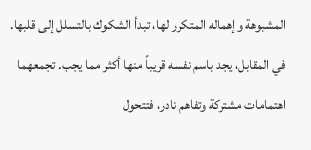المشبوهة وإهماله المتكرر لها، تبدأ الشكوك بالتسلل إلى قلبها.
في المقابل، يجد باسم نفسه قريباً منها أكثر مما يجب. تجمعهما اهتمامات مشتركة وتفاهم نادر، فتتحول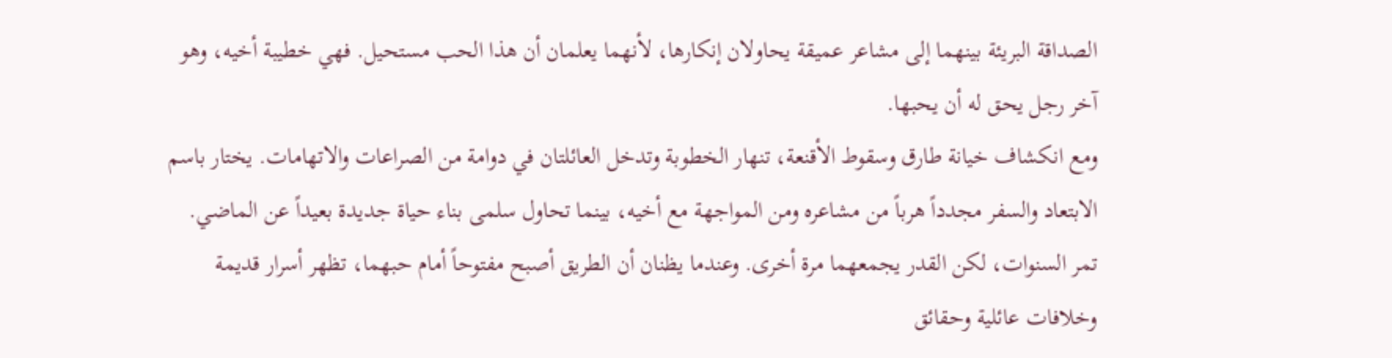الصداقة البريئة بينهما إلى مشاعر عميقة يحاولان إنكارها، لأنهما يعلمان أن هذا الحب مستحيل. فهي خطيبة أخيه، وهو آخر رجل يحق له أن يحبها.
ومع انكشاف خيانة طارق وسقوط الأقنعة، تنهار الخطوبة وتدخل العائلتان في دوامة من الصراعات والاتهامات. يختار باسم الابتعاد والسفر مجدداً هرباً من مشاعره ومن المواجهة مع أخيه، بينما تحاول سلمى بناء حياة جديدة بعيداً عن الماضي.
تمر السنوات، لكن القدر يجمعهما مرة أخرى. وعندما يظنان أن الطريق أصبح مفتوحاً أمام حبهما، تظهر أسرار قديمة وخلافات عائلية وحقائق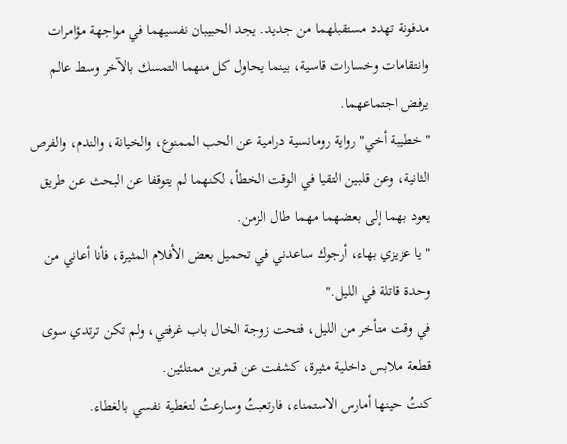مدفونة تهدد مستقبلهما من جديد. يجد الحبيبان نفسيهما في مواجهة مؤامرات وانتقامات وخسارات قاسية، بينما يحاول كل منهما التمسك بالآخر وسط عالم يرفض اجتماعهما.
"خطيبة أخي" رواية رومانسية درامية عن الحب الممنوع، والخيانة، والندم، والفرص الثانية، وعن قلبين التقيا في الوقت الخطأ، لكنهما لم يتوقفا عن البحث عن طريق يعود بهما إلى بعضهما مهما طال الزمن.
"يا عزيزي بهاء، أرجوك ساعدني في تحميل بعض الأفلام المثيرة، فأنا أعاني من وحدة قاتلة في الليل."
في وقت متأخر من الليل، فتحت زوجة الخال باب غرفتي، ولم تكن ترتدي سوى قطعة ملابس داخلية مثيرة، كشفت عن قمرين ممتلئين.
كنتُ حينها أمارس الاستمناء، فارتعبتُ وسارعتُ لتغطية نفسي بالغطاء.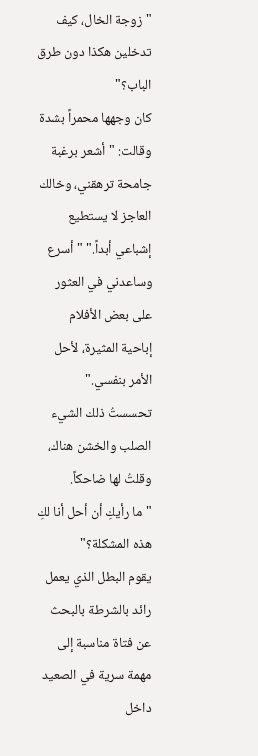"زوجة الخال، كيف تدخلين هكذا دون طرق الباب؟"
كان وجهها محمراً بشدة وقالت: "أشعر برغبة جامحة ترهقني، وخالك العاجز لا يستطيع إشباعي أبداً." "أسرع وساعدني في العثور على بعض الأفلام إباحية المثيرة، لأحل الأمر بنفسي."
تحسستُ ذلك الشيء الصلب والخشن هناك، وقلتُ لها ضاحكاً.
"ما رأيكِ أن أحل أنا لكِ هذه المشكلة؟"
يقوم البطل الذي يعمل رائد بالشرطة بالبحث عن فتاة مناسبة إلى مهمة سرية في الصعيد داخل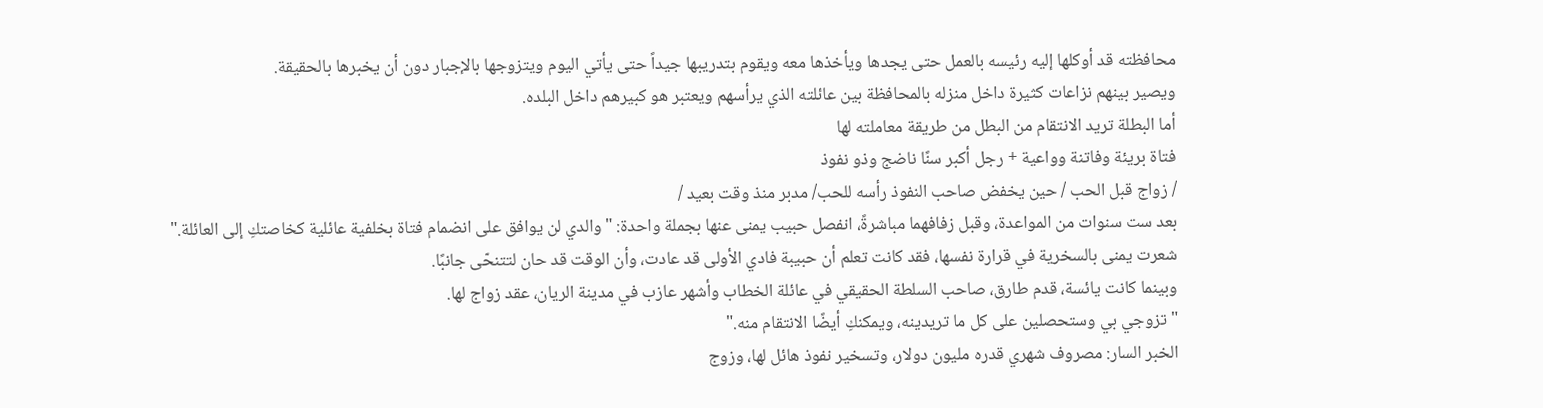محافظته قد أوكلها إليه رئيسه بالعمل حتى يجدها ويأخذها معه ويقوم بتدريبها جيداً حتى يأتي اليوم ويتزوجها بالإجبار دون أن يخبرها بالحقيقة.
ويصير بينهم نزاعات كثيرة داخل منزله بالمحافظة بين عائلته الذي يرأسهم ويعتبر هو كبيرهم داخل البلده.
أما البطلة تريد الانتقام من البطل من طريقة معاملته لها
فتاة بريئة وفاتنة وواعية + رجل أكبر سنًا ناضج وذو نفوذ
/ زواج قبل الحب / حين يخفض صاحب النفوذ رأسه للحب/ مدبر منذ وقت بعيد /
بعد ست سنوات من المواعدة، وقبل زفافهما مباشرةً، انفصل حبيب يمنى عنها بجملة واحدة: "والدي لن يوافق على انضمام فتاة بخلفية عائلية كخاصتكِ إلى العائلة."
شعرت يمنى بالسخرية في قرارة نفسها، فقد كانت تعلم أن حبيبة فادي الأولى قد عادت، وأن الوقت قد حان لتتنحّى جانبًا.
وبينما كانت يائسة، قدم طارق، صاحب السلطة الحقيقي في عائلة الخطاب وأشهر عازب في مدينة الريان، عقد زواج لها.
"تزوجي بي وستحصلين على كل ما تريدينه، ويمكنكِ أيضًا الانتقام منه."
الخبر السار: مصروف شهري قدره مليون دولار، وتسخير نفوذ هائل لها، وزوج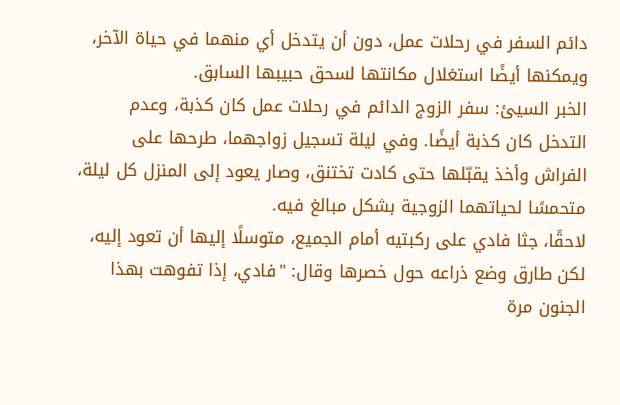دائم السفر في رحلات عمل، دون أن يتدخل أي منهما في حياة الآخر، ويمكنها أيضًا استغلال مكانتها لسحق حبيبها السابق.
الخبر السيئ: سفر الزوج الدائم في رحلات عمل كان كذبة، وعدم التدخل كان كذبة أيضًا. وفي ليلة تسجيل زواجهما، طرحها على الفراش وأخذ يقبّلها حتى كادت تختنق، وصار يعود إلى المنزل كل ليلة، متحمسًا لحياتهما الزوجية بشكل مبالغ فيه.
لاحقًا، جثا فادي على ركبتيه أمام الجميع، متوسلًا إليها أن تعود إليه، لكن طارق وضع ذراعه حول خصرها وقال: "فادي، إذا تفوهت بهذا الجنون مرة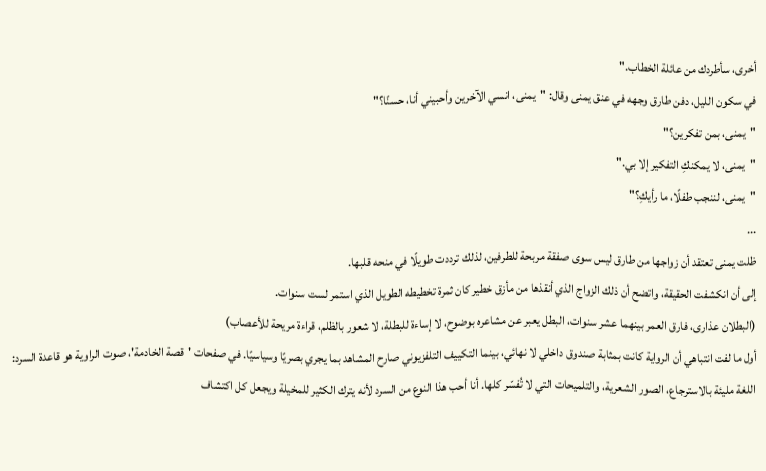أخرى، سأطردك من عائلة الخطاب."
في سكون الليل، دفن طارق وجهه في عنق يمنى وقال: "يمنى، انسي الآخرين وأحبيني أنا، حسنًا؟"
"يمنى، بمن تفكرين؟"
"يمنى، لا يمكنكِ التفكير إلا بي."
"يمنى، لننجب طفلًا، ما رأيكِ؟"
...
ظلت يمنى تعتقد أن زواجها من طارق ليس سوى صفقة مربحة للطرفين، لذلك ترددت طويلًا في منحه قلبها.
إلى أن انكشفت الحقيقة، واتضح أن ذلك الزواج الذي أنقذها من مأزق خطير كان ثمرة تخطيطه الطويل الذي استمر لست سنوات.
(البطلان عذارى، فارق العمر بينهما عشر سنوات، البطل يعبر عن مشاعره بوضوح، لا إساءة للبطلة، لا شعور بالظلم، قراءة مريحة للأعصاب)
أول ما لفت انتباهي أن الرواية كانت بمثابة صندوق داخلي لا نهائي، بينما التكييف التلفزيوني صارح المشاهد بما يجري بصريًا وسياسيًا. في صفحات 'قصة الخادمة'، صوت الراوية هو قاعدة السرد: اللغة مليئة بالاسترجاع، الصور الشعرية، والتلميحات التي لا تُفسّر كلها. أنا أحب هذا النوع من السرد لأنه يترك الكثير للمخيلة ويجعل كل اكتشاف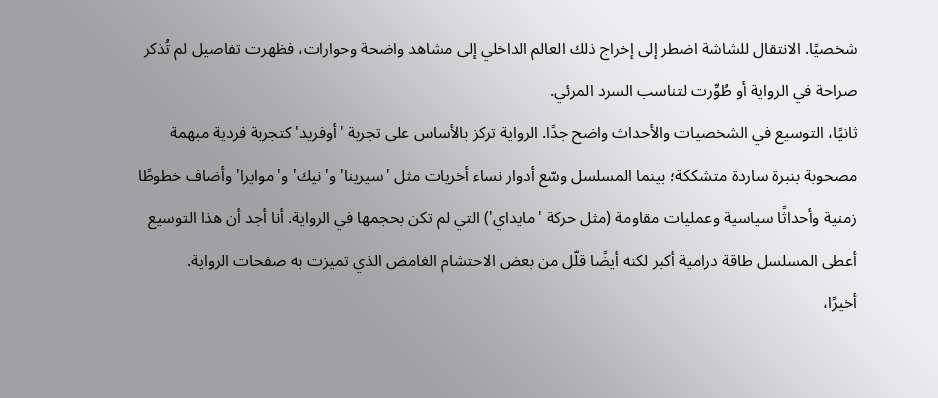شخصيًا. الانتقال للشاشة اضطر إلى إخراج ذلك العالم الداخلي إلى مشاهد واضحة وحوارات، فظهرت تفاصيل لم تُذكر صراحة في الرواية أو طُوِّرت لتناسب السرد المرئي.
ثانيًا، التوسيع في الشخصيات والأحداث واضح جدًا. الرواية تركز بالأساس على تجربة 'أوفريد' كتجربة فردية مبهمة مصحوبة بنبرة ساردة متشككة؛ بينما المسلسل وسّع أدوار نساء أخريات مثل 'سيرينا' و'نيك' و'موايرا' وأضاف خطوطًا زمنية وأحداثًا سياسية وعمليات مقاومة (مثل حركة 'مايداي') التي لم تكن بحجمها في الرواية. أنا أجد أن هذا التوسيع أعطى المسلسل طاقة درامية أكبر لكنه أيضًا قلّل من بعض الاحتشام الغامض الذي تميزت به صفحات الرواية.
أخيرًا،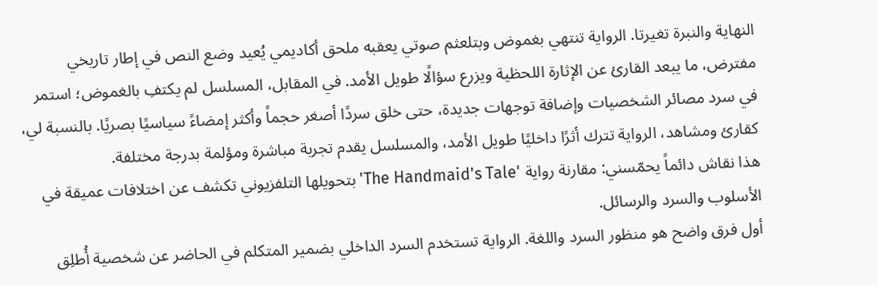النهاية والنبرة تغيرتا. الرواية تنتهي بغموض وبتلعثم صوتي يعقبه ملحق أكاديمي يُعيد وضع النص في إطار تاريخي مفترض، ما يبعد القارئ عن الإثارة اللحظية ويزرع سؤالًا طويل الأمد. في المقابل، المسلسل لم يكتفِ بالغموض؛ استمر في سرد مصائر الشخصيات وإضافة توجهات جديدة، حتى خلق سردًا أصغر حجماً وأكثر إمضاءً سياسيًا بصريًا. بالنسبة لي، كقارئ ومشاهد، الرواية تترك أثرًا داخليًا طويل الأمد، والمسلسل يقدم تجربة مباشرة ومؤلمة بدرجة مختلفة.
هذا نقاش دائماً يحمّسني: مقارنة رواية 'The Handmaid's Tale' بتحويلها التلفزيوني تكشف عن اختلافات عميقة في الأسلوب والسرد والرسائل.
أول فرق واضح هو منظور السرد واللغة. الرواية تستخدم السرد الداخلي بضمير المتكلم في الحاضر عن شخصية أُطلِق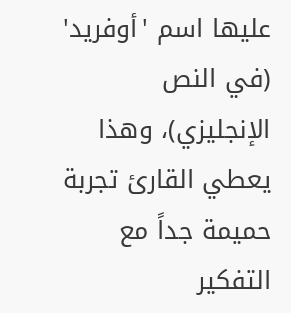عليها اسم 'أوفريد' (في النص الإنجليزي)، وهذا يعطي القارئ تجربة حميمة جداً مع التفكير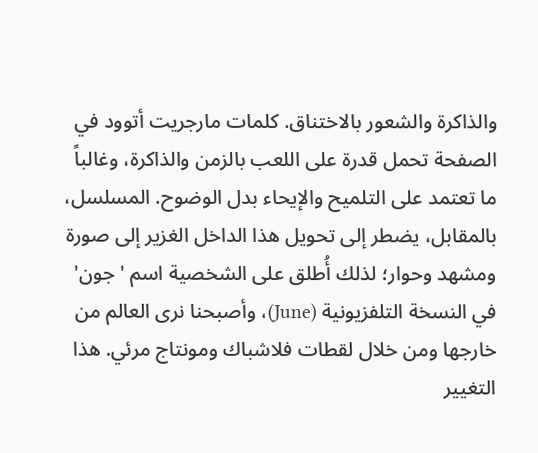والذاكرة والشعور بالاختناق. كلمات مارجريت أتوود في الصفحة تحمل قدرة على اللعب بالزمن والذاكرة، وغالباً ما تعتمد على التلميح والإيحاء بدل الوضوح. المسلسل، بالمقابل، يضطر إلى تحويل هذا الداخل الغزير إلى صورة ومشهد وحوار؛ لذلك أُطلق على الشخصية اسم 'جون' في النسخة التلفزيونية (June)، وأصبحنا نرى العالم من خارجها ومن خلال لقطات فلاشباك ومونتاج مرئي. هذا التغيير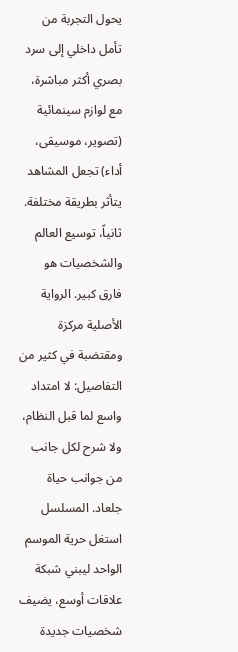يحول التجربة من تأمل داخلي إلى سرد بصري أكثر مباشرة، مع لوازم سينمائية (تصوير، موسيقى، أداء) تجعل المشاهد يتأثر بطريقة مختلفة.
ثانياً، توسيع العالم والشخصيات هو فارق كبير. الرواية الأصلية مركزة ومقتضبة في كثير من التفاصيل: لا امتداد واسع لما قبل النظام، ولا شرح لكل جانب من جوانب حياة جلعاد. المسلسل استغل حرية الموسم الواحد ليبني شبكة علاقات أوسع، يضيف شخصيات جديدة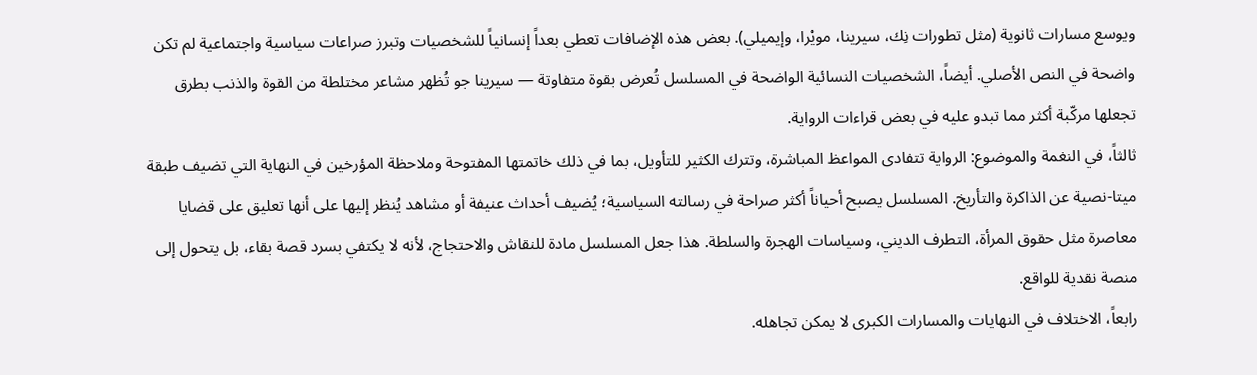ويوسع مسارات ثانوية (مثل تطورات نِك، سيرينا، مويْرا، وإيميلي). بعض هذه الإضافات تعطي بعداً إنسانياً للشخصيات وتبرز صراعات سياسية واجتماعية لم تكن واضحة في النص الأصلي. أيضاً، الشخصيات النسائية الواضحة في المسلسل تُعرض بقوة متفاوتة — سيرينا جو تُظهر مشاعر مختلطة من القوة والذنب بطرق تجعلها مركّبة أكثر مما تبدو عليه في بعض قراءات الرواية.
ثالثاً، في النغمة والموضوع: الرواية تتفادى المواعظ المباشرة، وتترك الكثير للتأويل، بما في ذلك خاتمتها المفتوحة وملاحظة المؤرخين في النهاية التي تضيف طبقة ميتا-نصية عن الذاكرة والتأريخ. المسلسل يصبح أحياناً أكثر صراحة في رسالته السياسية؛ يُضيف أحداث عنيفة أو مشاهد يُنظر إليها على أنها تعليق على قضايا معاصرة مثل حقوق المرأة، التطرف الديني، وسياسات الهجرة والسلطة. هذا جعل المسلسل مادة للنقاش والاحتجاج، لأنه لا يكتفي بسرد قصة بقاء، بل يتحول إلى منصة نقدية للواقع.
رابعاً، الاختلاف في النهايات والمسارات الكبرى لا يمكن تجاهله.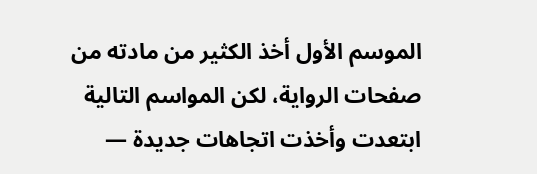الموسم الأول أخذ الكثير من مادته من صفحات الرواية، لكن المواسم التالية ابتعدت وأخذت اتجاهات جديدة —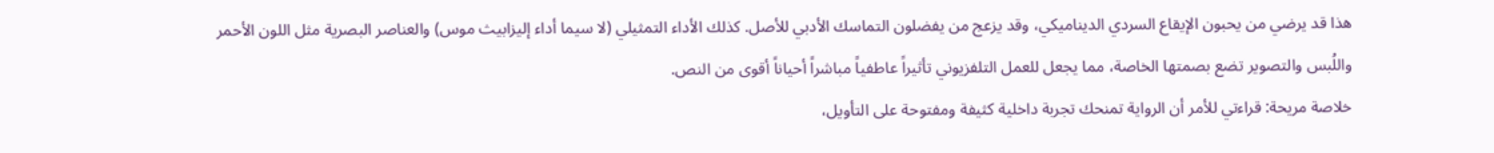هذا قد يرضي من يحبون الإيقاع السردي الديناميكي، وقد يزعج من يفضلون التماسك الأدبي للأصل. كذلك الأداء التمثيلي (لا سيما أداء إليزابيث موس) والعناصر البصرية مثل اللون الأحمر واللُبس والتصوير تضع بصمتها الخاصة، مما يجعل للعمل التلفزيوني تأثيراً عاطفياً مباشراً أحياناً أقوى من النص.
خلاصة مريحة: قراءتي للأمر أن الرواية تمنحك تجربة داخلية كثيفة ومفتوحة على التأويل،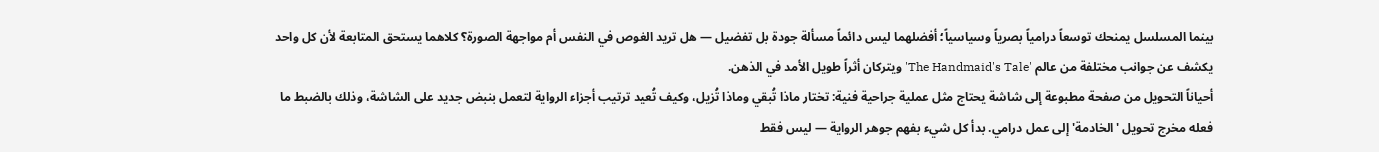بينما المسلسل يمنحك توسعاً درامياً بصرياً وسياسياً؛ أفضلهما ليس دائماً مسألة جودة بل تفضيل — هل تريد الغوص في النفس أم مواجهة الصورة؟ كلاهما يستحق المتابعة لأن كل واحد يكشف عن جوانب مختلفة من عالم 'The Handmaid's Tale' ويتركان أثراً طويل الأمد في الذهن.
أحياناً التحويل من صفحة مطبوعة إلى شاشة يحتاج مثل عملية جراحية فنية: تختار ماذا تُبقي وماذا تُزيل، وكيف تُعيد ترتيب أجزاء الرواية لتعمل بنبض جديد على الشاشة، وذلك بالضبط ما فعله مخرج تحويل 'الخادمة' إلى عمل درامي. بدأ كل شيء بفهم جوهر الرواية — ليس فقط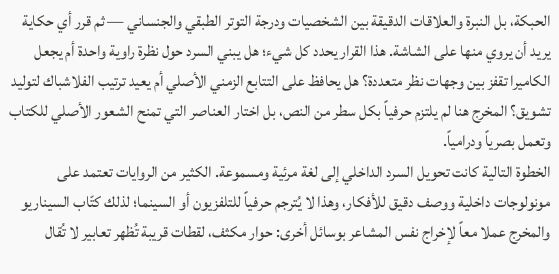الحبكة، بل النبرة والعلاقات الدقيقة بين الشخصيات ودرجة التوتر الطبقي والجنساني — ثم قرر أي حكاية يريد أن يروي منها على الشاشة. هذا القرار يحدد كل شيء؛ هل يبني السرد حول نظرة راوية واحدة أم يجعل الكاميرا تقفز بين وجهات نظر متعددة؟ هل يحافظ على التتابع الزمني الأصلي أم يعيد ترتيب الفلاشباك لتوليد تشويق؟ المخرج هنا لم يلتزم حرفياً بكل سطر من النص، بل اختار العناصر التي تمنح الشعور الأصلي للكتاب وتعمل بصرياً ودرامياً.
الخطوة التالية كانت تحويل السرد الداخلي إلى لغة مرئية ومسموعة. الكثير من الروايات تعتمد على مونولوجات داخلية ووصف دقيق للأفكار، وهذا لا يُترجم حرفياً للتلفزيون أو السينما؛ لذلك كتّاب السيناريو والمخرج عملا معاً لإخراج نفس المشاعر بوسائل أخرى: حوار مكثف، لقطات قريبة تُظهر تعابير لا تُقال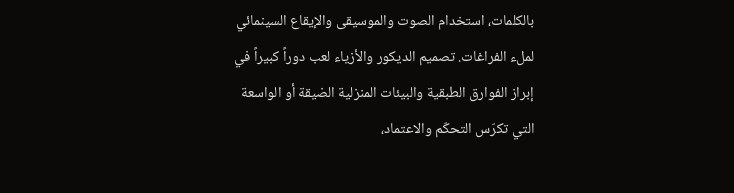بالكلمات، استخدام الصوت والموسيقى والإيقاع السينمائي لملء الفراغات. تصميم الديكور والأزياء لعب دوراً كبيراً في إبراز الفوارق الطبقية والبيئات المنزلية الضيقة أو الواسعة التي تكرّس التحكّم والاعتماد،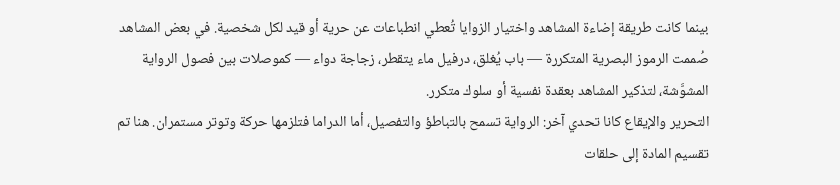بينما كانت طريقة إضاءة المشاهد واختيار الزوايا تُعطي انطباعات عن حرية أو قيد لكل شخصية. في بعض المشاهد صُممت الرموز البصرية المتكررة — باب يُغلق، درفيل ماء يتقطر، زجاجة دواء — كموصلات بين فصول الرواية المشوَّشة، لتذكير المشاهد بعقدة نفسية أو سلوك متكرر.
التحرير والإيقاع كانا تحدي آخر: الرواية تسمح بالتباطؤ والتفصيل، أما الدراما فتلزمها حركة وتوتر مستمران. هنا تم تقسيم المادة إلى حلقات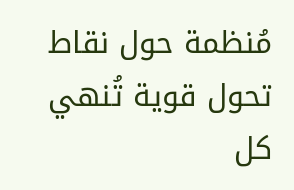مُنظمة حول نقاط تحول قوية تُنهي كل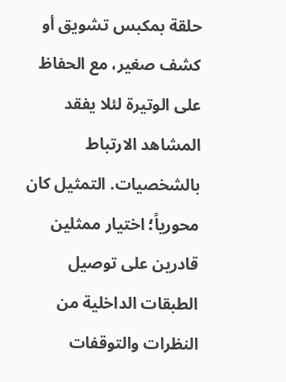حلقة بمكبس تشويق أو كشف صغير، مع الحفاظ على الوتيرة لئلا يفقد المشاهد الارتباط بالشخصيات. التمثيل كان محورياً؛ اختيار ممثلين قادرين على توصيل الطبقات الداخلية من النظرات والتوقفات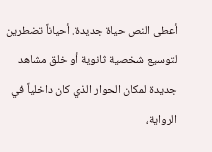أعطى النص حياة جديدة. أحياناً تضطرين لتوسيع شخصية ثانوية أو خلق مشاهد جديدة لمكان الحوار الذي كان داخلياً في الرواية،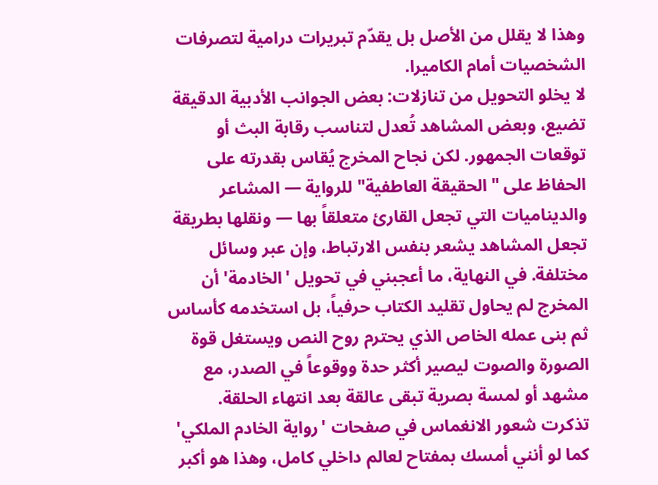وهذا لا يقلل من الأصل بل يقدّم تبريرات درامية لتصرفات الشخصيات أمام الكاميرا.
لا يخلو التحويل من تنازلات: بعض الجوانب الأدبية الدقيقة تضيع، وبعض المشاهد تُعدل لتناسب رقابة البث أو توقعات الجمهور. لكن نجاح المخرج يُقاس بقدرته على الحفاظ على "الحقيقة العاطفية" للرواية — المشاعر والديناميات التي تجعل القارئ متعلقاً بها — ونقلها بطريقة تجعل المشاهد يشعر بنفس الارتباط، وإن عبر وسائل مختلفة. في النهاية، ما أعجبني في تحويل 'الخادمة' أن المخرج لم يحاول تقليد الكتاب حرفياً، بل استخدمه كأساس ثم بنى عمله الخاص الذي يحترم روح النص ويستغل قوة الصورة والصوت ليصير أكثر حدة ووقوعاً في الصدر، مع مشهد أو لمسة بصرية تبقى عالقة بعد انتهاء الحلقة.
تذكرت شعور الانغماس في صفحات 'رواية الخادم الملكي' كما لو أنني أمسك بمفتاح لعالم داخلي كامل، وهذا هو أكبر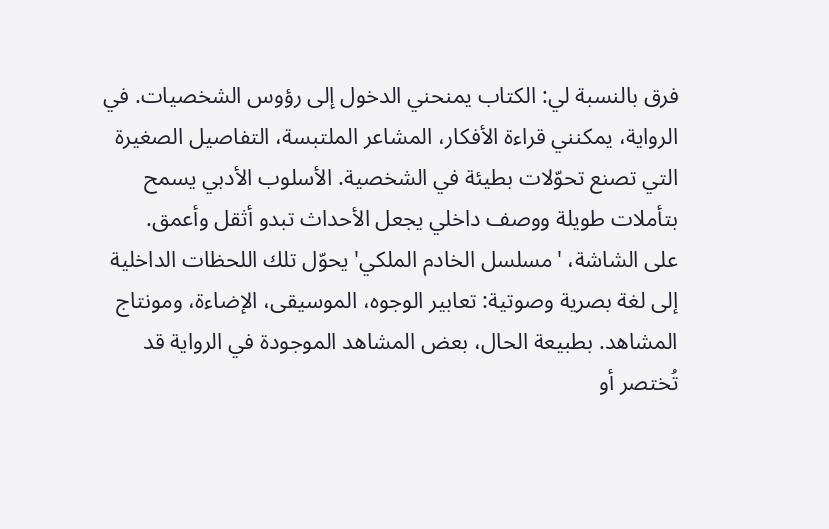فرق بالنسبة لي: الكتاب يمنحني الدخول إلى رؤوس الشخصيات. في الرواية، يمكنني قراءة الأفكار، المشاعر الملتبسة، التفاصيل الصغيرة التي تصنع تحوّلات بطيئة في الشخصية. الأسلوب الأدبي يسمح بتأملات طويلة ووصف داخلي يجعل الأحداث تبدو أثقل وأعمق.
على الشاشة، 'مسلسل الخادم الملكي' يحوّل تلك اللحظات الداخلية إلى لغة بصرية وصوتية: تعابير الوجوه، الموسيقى، الإضاءة، ومونتاج المشاهد. بطبيعة الحال، بعض المشاهد الموجودة في الرواية قد تُختصر أو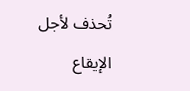تُحذف لأجل الإيقاع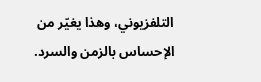التلفزيوني، وهذا يغيّر من الإحساس بالزمن والسرد.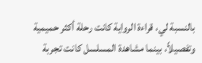بالنسبة لي، قراءة الرواية كانت رحلة أكثر حميمية وتفصيلاً، بينما مشاهدة المسلسل كانت تجربة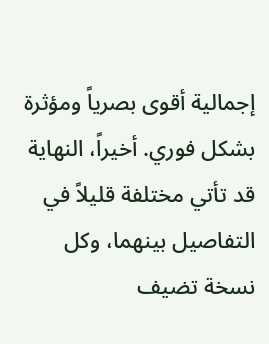إجمالية أقوى بصرياً ومؤثرة بشكل فوري. أخيراً، النهاية قد تأتي مختلفة قليلاً في التفاصيل بينهما، وكل نسخة تضيف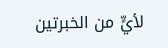لأيٍّ من الخبرتين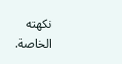نكهته الخاصة.